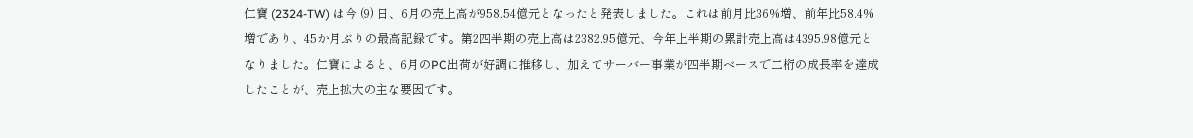仁寶 (2324-TW) は今 (9) 日、6月の売上高が958.54億元となったと発表しました。これは前月比36%増、前年比58.4%増であり、45か月ぶりの最高記録です。第2四半期の売上高は2382.95億元、今年上半期の累計売上高は4395.98億元となりました。仁寶によると、6月のPC出荷が好調に推移し、加えてサーバー事業が四半期ベースで二桁の成長率を達成したことが、売上拡大の主な要因です。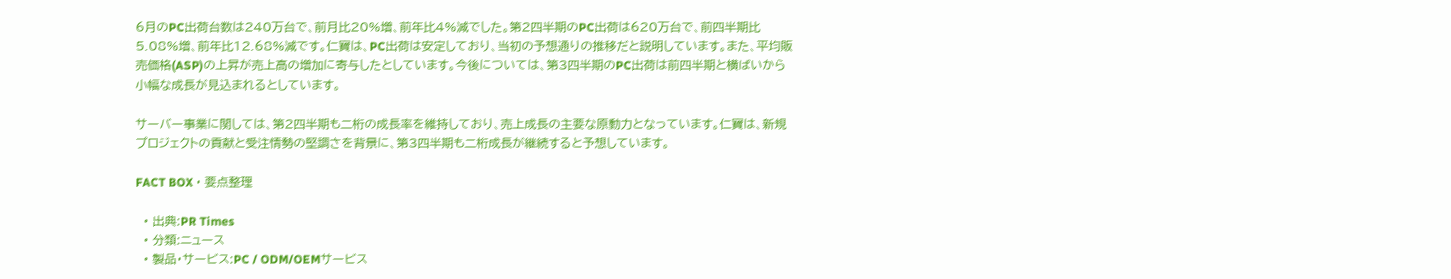6月のPC出荷台数は240万台で、前月比20%増、前年比4%減でした。第2四半期のPC出荷は620万台で、前四半期比5.08%増、前年比12.68%減です。仁寶は、PC出荷は安定しており、当初の予想通りの推移だと説明しています。また、平均販売価格(ASP)の上昇が売上高の増加に寄与したとしています。今後については、第3四半期のPC出荷は前四半期と横ばいから小幅な成長が見込まれるとしています。

サーバー事業に関しては、第2四半期も二桁の成長率を維持しており、売上成長の主要な原動力となっています。仁寶は、新規プロジェクトの貢献と受注情勢の堅調さを背景に、第3四半期も二桁成長が継続すると予想しています。

FACT BOX ・ 要点整理

  • 出典:PR Times
  • 分類:ニュース
  • 製品・サービス:PC / ODM/OEMサービス